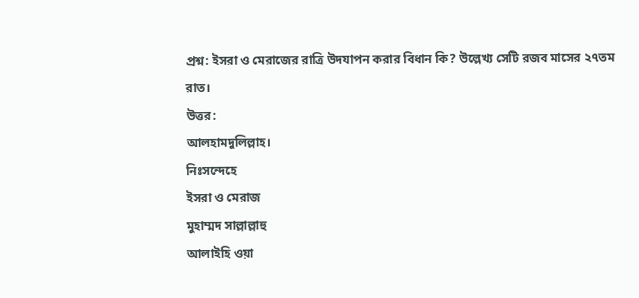প্রশ্ন: ইসরা ও মেরাজের রাত্রি উদযাপন করার বিধান কি? উল্লেখ্য সেটি রজব মাসের ২৭তম রাত।
উত্তর:
আলহামদুলিল্লাহ।
নিঃসন্দেহে
ইসরা ও মেরাজ
মুহাম্মদ সাল্লাল্লাহু
আলাইহি ওয়া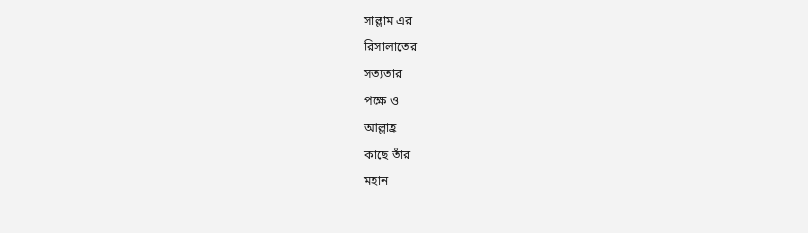সাল্লাম এর
রিসালাতের
সত্যতার
পক্ষে ও
আল্লাহ্র
কাছে তাঁর
মহান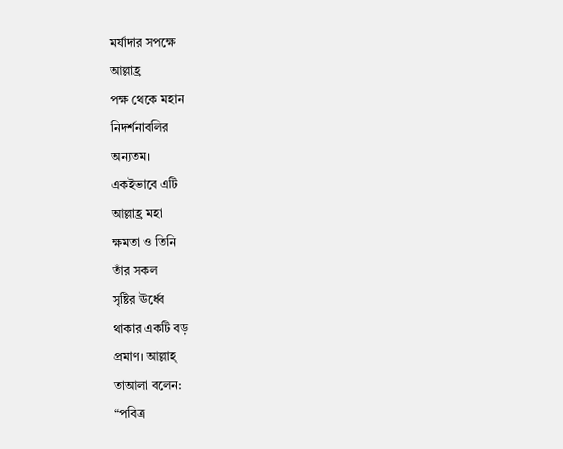মর্যাদার সপক্ষে
আল্লাহ্র
পক্ষ থেকে মহান
নিদর্শনাবলির
অন্যতম।
একইভাবে এটি
আল্লাহ্র মহা
ক্ষমতা ও তিনি
তাঁর সকল
সৃষ্টির ঊর্ধ্বে
থাকার একটি বড়
প্রমাণ। আল্লাহ্
তাআলা বলেন:
“পবিত্র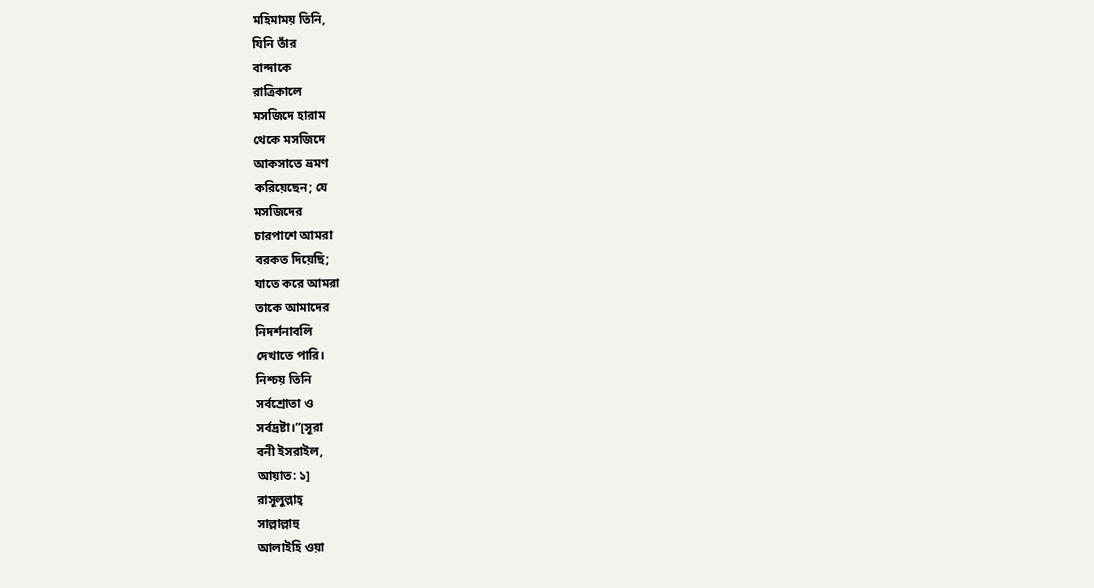মহিমাময় তিনি,
যিনি তাঁর
বান্দাকে
রাত্রিকালে
মসজিদে হারাম
থেকে মসজিদে
আকসাতে ভ্রমণ
করিয়েছেন; যে
মসজিদের
চারপাশে আমরা
বরকত দিয়েছি;
যাতে করে আমরা
তাকে আমাদের
নিদর্শনাবলি
দেখাতে পারি।
নিশ্চয় তিনি
সর্বশ্রোতা ও
সর্বদ্রষ্টা।”[সূরা
বনী ইসরাইল,
আয়াত: ১]
রাসূলুল্লাহ্
সাল্লাল্লাহু
আলাইহি ওয়া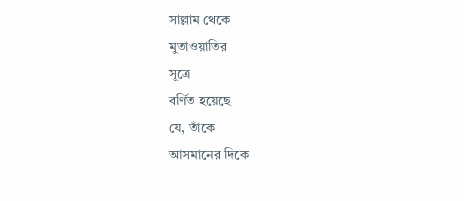সাল্লাম থেকে
মুতাওয়াতির
সূত্রে
বর্ণিত হয়েছে
যে, তাঁকে
আসমানের দিকে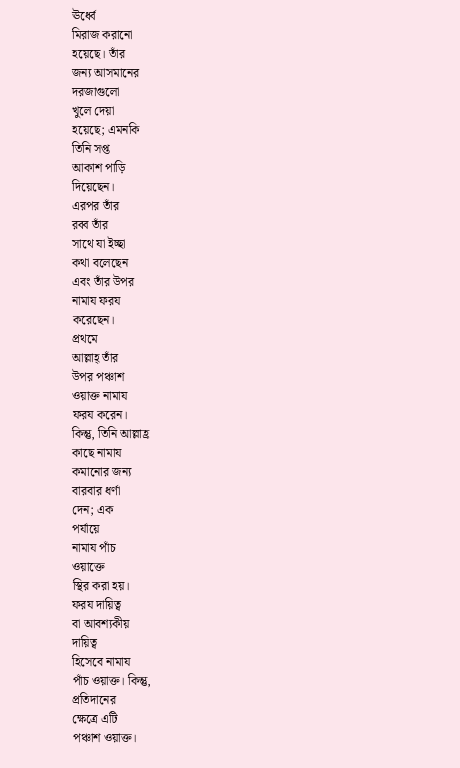ঊর্ধ্বে
মিরাজ করানো
হয়েছে। তাঁর
জন্য আসমানের
দরজাগুলো
খুলে দেয়া
হয়েছে; এমনকি
তিনি সপ্ত
আকাশ পাড়ি
দিয়েছেন।
এরপর তাঁর
রব্ব তাঁর
সাথে যা ইচ্ছা
কথা বলেছেন
এবং তাঁর উপর
নামায ফরয
করেছেন।
প্রথমে
আল্লাহ্ তাঁর
উপর পঞ্চাশ
ওয়াক্ত নামায
ফরয করেন।
কিন্তু, তিনি আল্লাহ্র
কাছে নামায
কমানোর জন্য
বারবার ধর্ণা
দেন; এক
পর্যায়ে
নামায পাঁচ
ওয়াক্তে
স্থির করা হয়।
ফরয দায়িত্ব
বা আবশ্যকীয়
দায়িত্ব
হিসেবে নামায
পাঁচ ওয়াক্ত। কিন্তু,
প্রতিদানের
ক্ষেত্রে এটি
পঞ্চাশ ওয়াক্ত।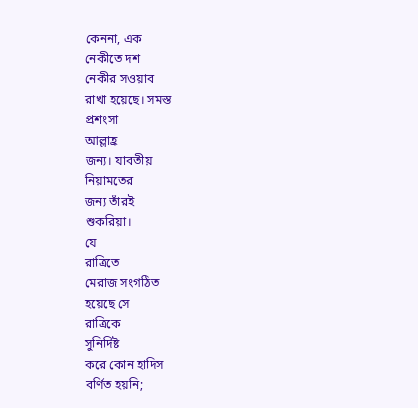কেননা, এক
নেকীতে দশ
নেকীর সওয়াব
রাখা হয়েছে। সমস্ত
প্রশংসা
আল্লাহ্র
জন্য। যাবতীয়
নিয়ামতের
জন্য তাঁরই
শুকরিয়া।
যে
রাত্রিতে
মেরাজ সংগঠিত
হয়েছে সে
রাত্রিকে
সুনির্দিষ্ট
করে কোন হাদিস
বর্ণিত হয়নি;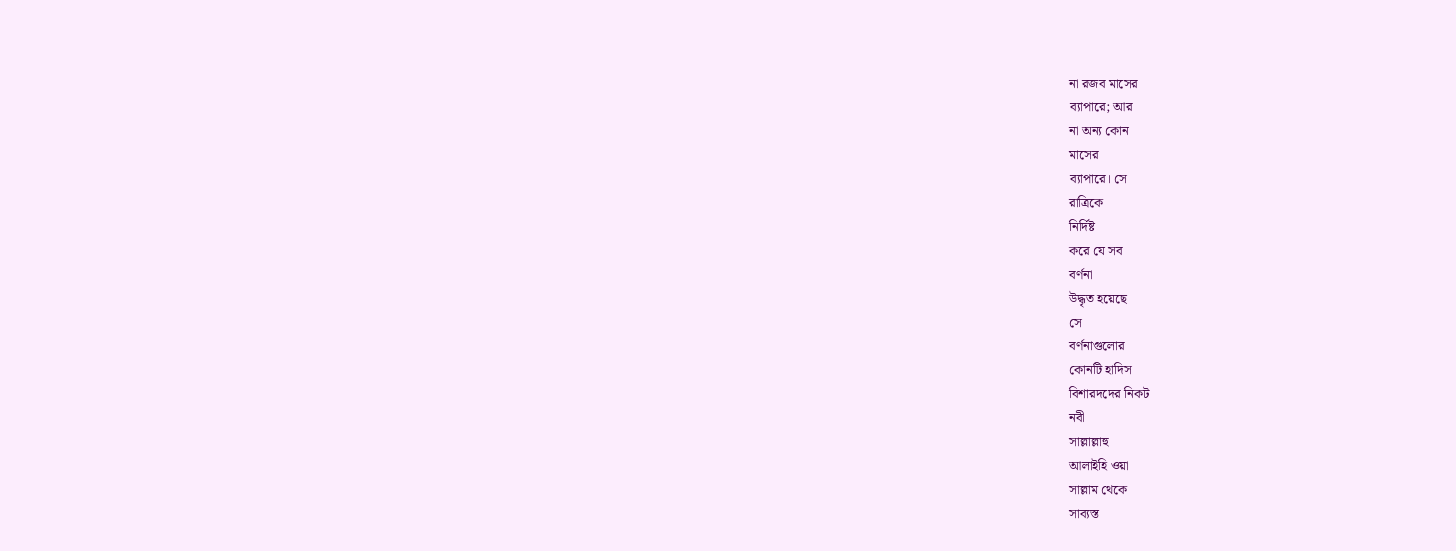না রজব মাসের
ব্যাপারে; আর
না অন্য কোন
মাসের
ব্যাপারে। সে
রাত্রিকে
নির্দিষ্ট
করে যে সব
বর্ণনা
উদ্ধৃত হয়েছে
সে
বর্ণনাগুলোর
কোনটি হাদিস
বিশারদদের নিকট
নবী
সাল্লাল্লাহু
আলাইহি ওয়া
সাল্লাম থেকে
সাব্যস্ত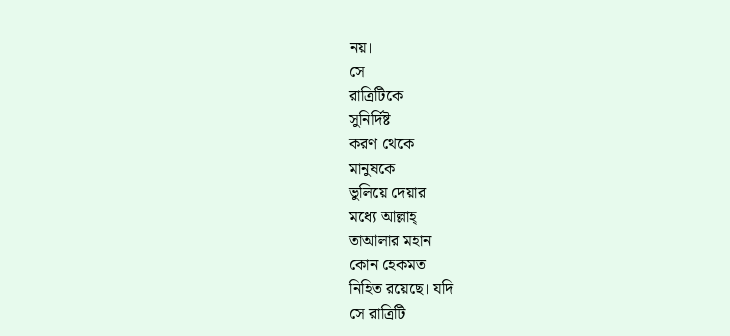নয়।
সে
রাত্রিটিকে
সুনির্দিষ্ট
করণ থেকে
মানুষকে
ভুলিয়ে দেয়ার
মধ্যে আল্লাহ্
তাআলার মহান
কোন হেকমত
নিহিত রয়েছে। যদি
সে রাত্রিটি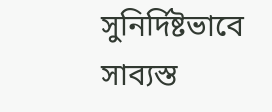সুনির্দিষ্টভাবে
সাব্যস্ত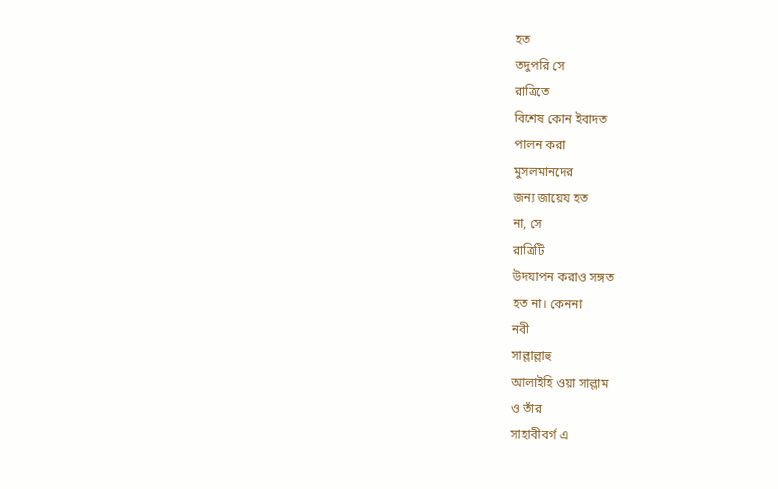হত
তদুপরি সে
রাত্রিতে
বিশেষ কোন ইবাদত
পালন করা
মুসলমানদের
জন্য জায়েয হত
না, সে
রাত্রিটি
উদযাপন করাও সঙ্গত
হত না। কেননা
নবী
সাল্লাল্লাহু
আলাইহি ওয়া সাল্লাম
ও তাঁর
সাহাবীবর্গ এ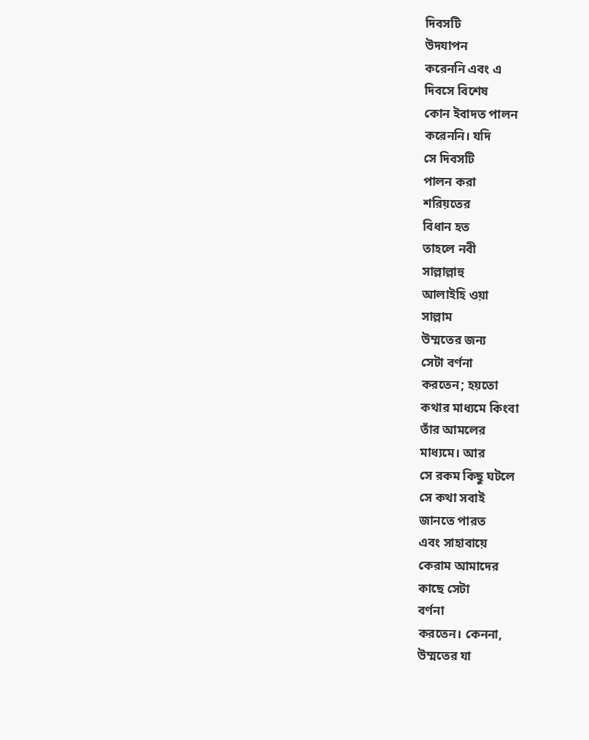দিবসটি
উদযাপন
করেননি এবং এ
দিবসে বিশেষ
কোন ইবাদত পালন
করেননি। যদি
সে দিবসটি
পালন করা
শরিয়তের
বিধান হত
তাহলে নবী
সাল্লাল্লাহু
আলাইহি ওয়া
সাল্লাম
উম্মতের জন্য
সেটা বর্ণনা
করতেন; হয়তো
কথার মাধ্যমে কিংবা
তাঁর আমলের
মাধ্যমে। আর
সে রকম কিছু ঘটলে
সে কথা সবাই
জানতে পারত
এবং সাহাবায়ে
কেরাম আমাদের
কাছে সেটা
বর্ণনা
করতেন। কেননা,
উম্মতের যা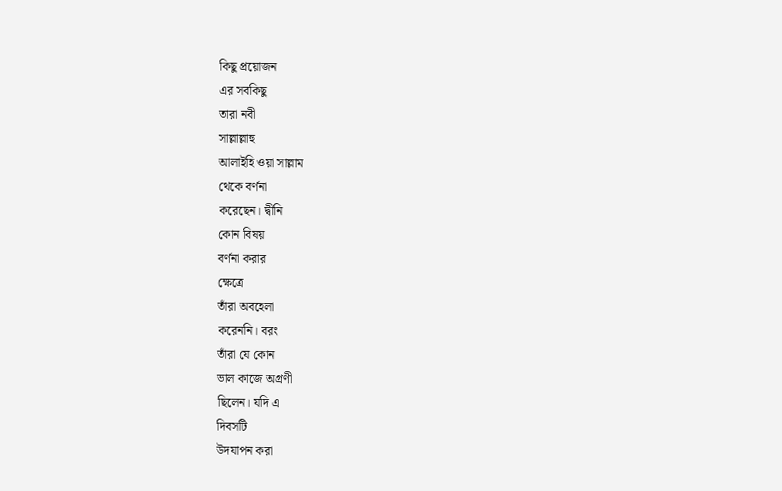কিছু প্রয়োজন
এর সবকিছু
তারা নবী
সাল্লাল্লাহু
আলাইহি ওয়া সাল্লাম
থেকে বর্ণনা
করেছেন। দ্বীনি
কোন বিষয়
বর্ণনা করার
ক্ষেত্রে
তাঁরা অবহেলা
করেননি। বরং
তাঁরা যে কোন
ভাল কাজে অগ্রণী
ছিলেন। যদি এ
দিবসটি
উদযাপন করা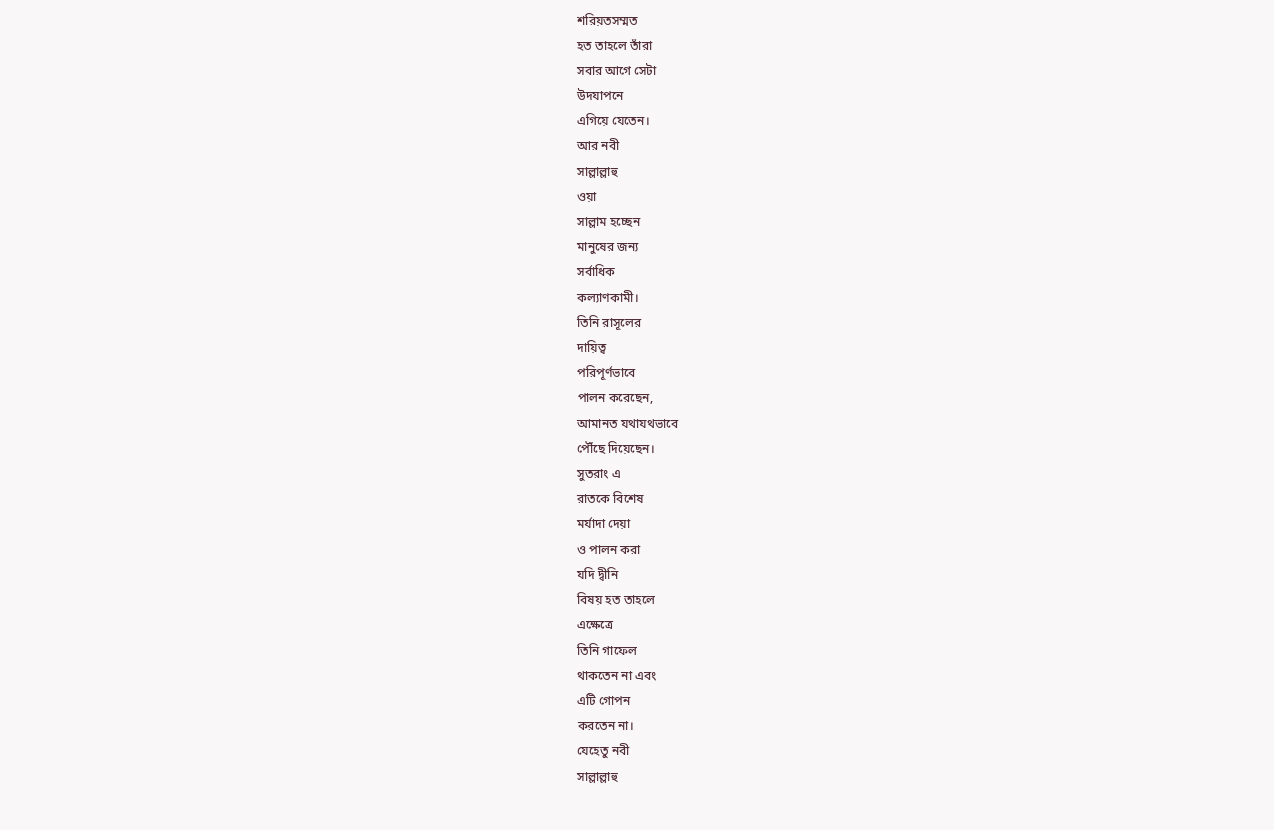শরিয়তসম্মত
হত তাহলে তাঁরা
সবার আগে সেটা
উদযাপনে
এগিয়ে যেতেন।
আর নবী
সাল্লাল্লাহু
ওয়া
সাল্লাম হচ্ছেন
মানুষের জন্য
সর্বাধিক
কল্যাণকামী।
তিনি রাসূলের
দায়িত্ব
পরিপূর্ণভাবে
পালন করেছেন,
আমানত যথাযথভাবে
পৌঁছে দিয়েছেন।
সুতরাং এ
রাতকে বিশেষ
মর্যাদা দেয়া
ও পালন করা
যদি দ্বীনি
বিষয় হত তাহলে
এক্ষেত্রে
তিনি গাফেল
থাকতেন না এবং
এটি গোপন
করতেন না।
যেহেতু নবী
সাল্লাল্লাহু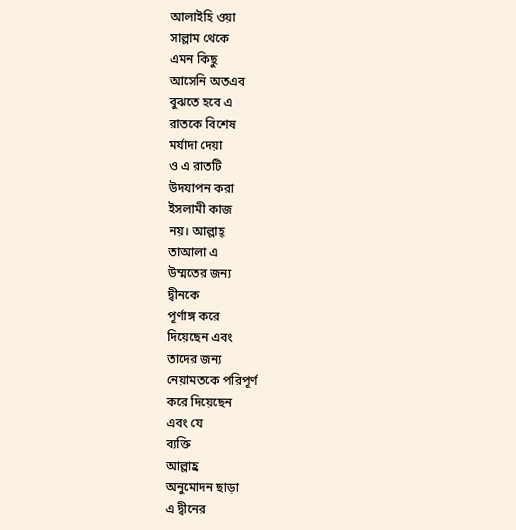আলাইহি ওয়া
সাল্লাম থেকে
এমন কিছু
আসেনি অতএব
বুঝতে হবে এ
রাতকে বিশেষ
মর্যাদা দেয়া
ও এ রাতটি
উদযাপন করা
ইসলামী কাজ
নয়। আল্লাহ্
তাআলা এ
উম্মতের জন্য
দ্বীনকে
পূর্ণাঙ্গ করে
দিয়েছেন এবং
তাদের জন্য
নেয়ামতকে পরিপূর্ণ
করে দিয়েছেন
এবং যে
ব্যক্তি
আল্লাহ্র
অনুমোদন ছাড়া
এ দ্বীনের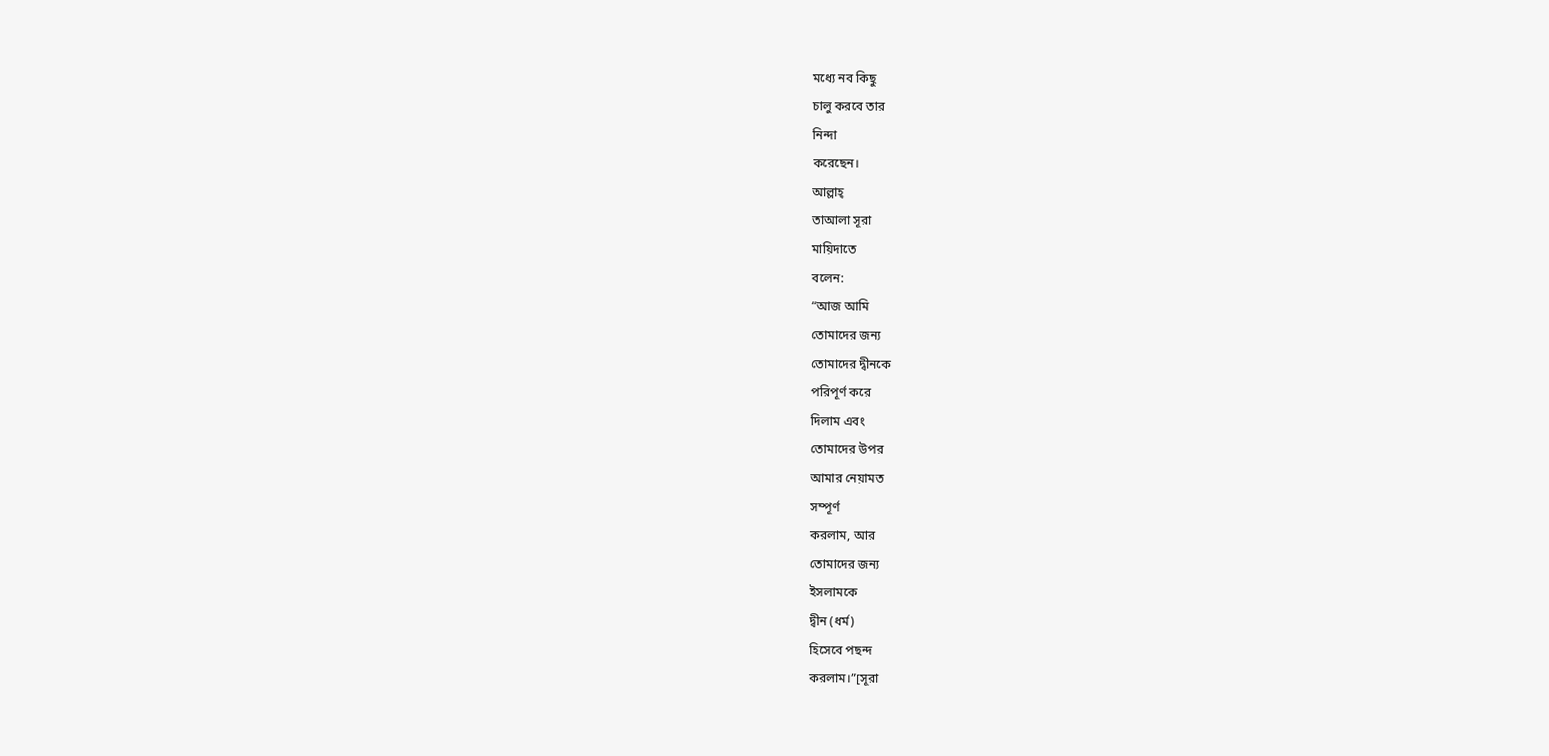মধ্যে নব কিছু
চালু করবে তার
নিন্দা
করেছেন।
আল্লাহ্
তাআলা সূরা
মায়িদাতে
বলেন:
“আজ আমি
তোমাদের জন্য
তোমাদের দ্বীনকে
পরিপূর্ণ করে
দিলাম এবং
তোমাদের উপর
আমার নেয়ামত
সম্পূর্ণ
করলাম, আর
তোমাদের জন্য
ইসলামকে
দ্বীন (ধর্ম)
হিসেবে পছন্দ
করলাম।”[সূরা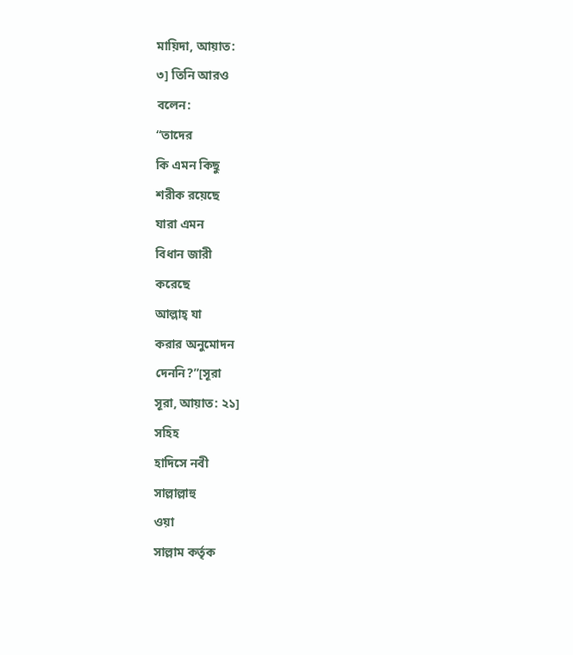মায়িদা, আয়াত:
৩] তিনি আরও
বলেন:
“তাদের
কি এমন কিছু
শরীক রয়েছে
যারা এমন
বিধান জারী
করেছে
আল্লাহ্ যা
করার অনুমোদন
দেননি?”[সূরা
সূরা, আয়াত: ২১]
সহিহ
হাদিসে নবী
সাল্লাল্লাহু
ওয়া
সাল্লাম কর্তৃক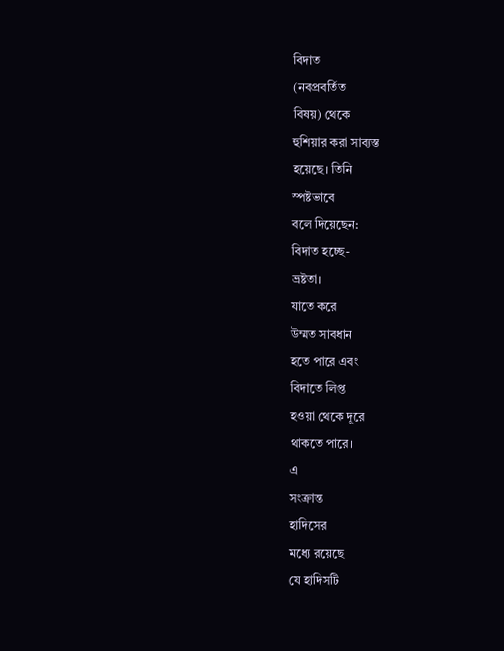বিদাত
(নবপ্রবর্তিত
বিষয়) থেকে
হুশিয়ার করা সাব্যস্ত
হয়েছে। তিনি
স্পষ্টভাবে
বলে দিয়েছেন:
বিদাত হচ্ছে-
ভ্রষ্টতা।
যাতে করে
উম্মত সাবধান
হতে পারে এবং
বিদাতে লিপ্ত
হওয়া থেকে দূরে
থাকতে পারে।
এ
সংক্রান্ত
হাদিসের
মধ্যে রয়েছে
যে হাদিসটি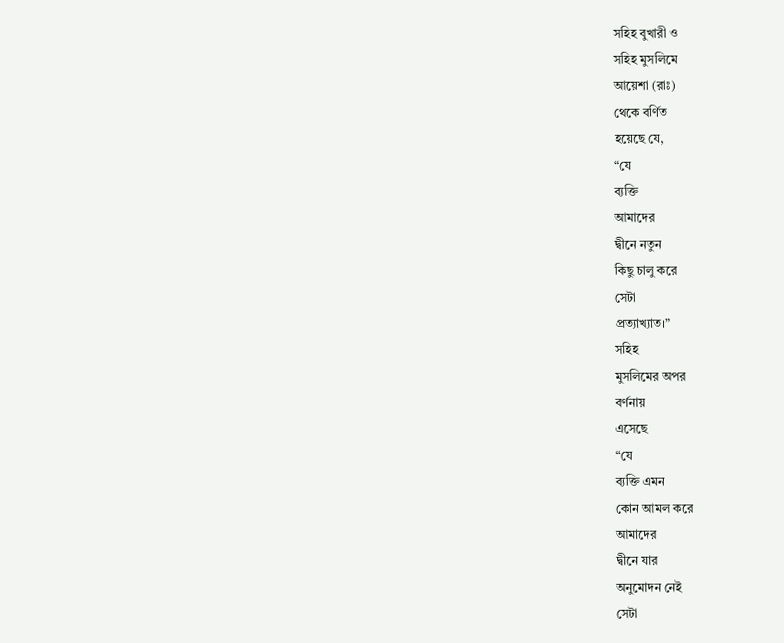সহিহ বুখারী ও
সহিহ মুসলিমে
আয়েশা (রাঃ)
থেকে বর্ণিত
হয়েছে যে,
“যে
ব্যক্তি
আমাদের
দ্বীনে নতুন
কিছু চালু করে
সেটা
প্রত্যাখ্যাত।”
সহিহ
মুসলিমের অপর
বর্ণনায়
এসেছে
“যে
ব্যক্তি এমন
কোন আমল করে
আমাদের
দ্বীনে যার
অনুমোদন নেই
সেটা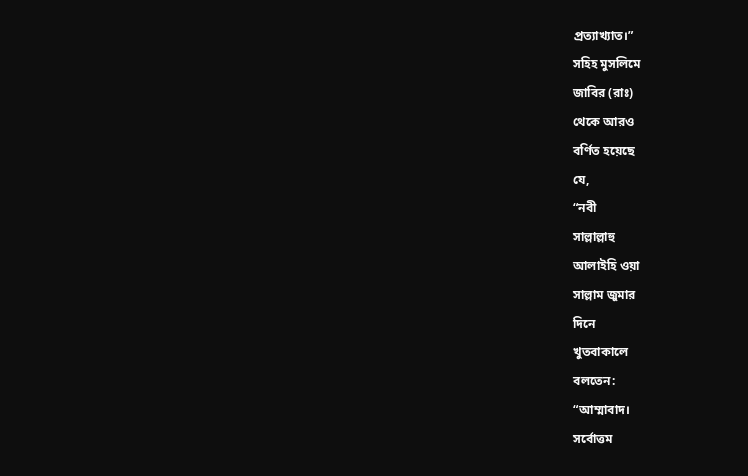প্রত্যাখ্যাত।”
সহিহ মুসলিমে
জাবির (রাঃ)
থেকে আরও
বর্ণিত হয়েছে
যে,
“নবী
সাল্লাল্লাহু
আলাইহি ওয়া
সাল্লাম জুমার
দিনে
খুতবাকালে
বলতেন:
“আম্মাবাদ।
সর্বোত্তম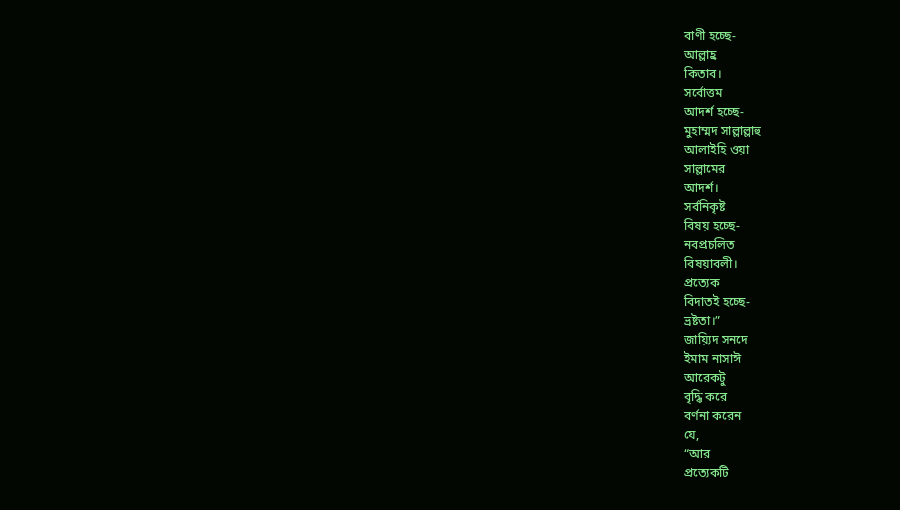বাণী হচ্ছে-
আল্লাহ্র
কিতাব।
সর্বোত্তম
আদর্শ হচ্ছে-
মুহাম্মদ সাল্লাল্লাহু
আলাইহি ওয়া
সাল্লামের
আদর্শ।
সর্বনিকৃষ্ট
বিষয় হচ্ছে-
নবপ্রচলিত
বিষয়াবলী।
প্রত্যেক
বিদাতই হচ্ছে-
ভ্রষ্টতা।”
জায়্যিদ সনদে
ইমাম নাসাঈ
আরেকটু
বৃদ্ধি করে
বর্ণনা করেন
যে,
“আর
প্রত্যেকটি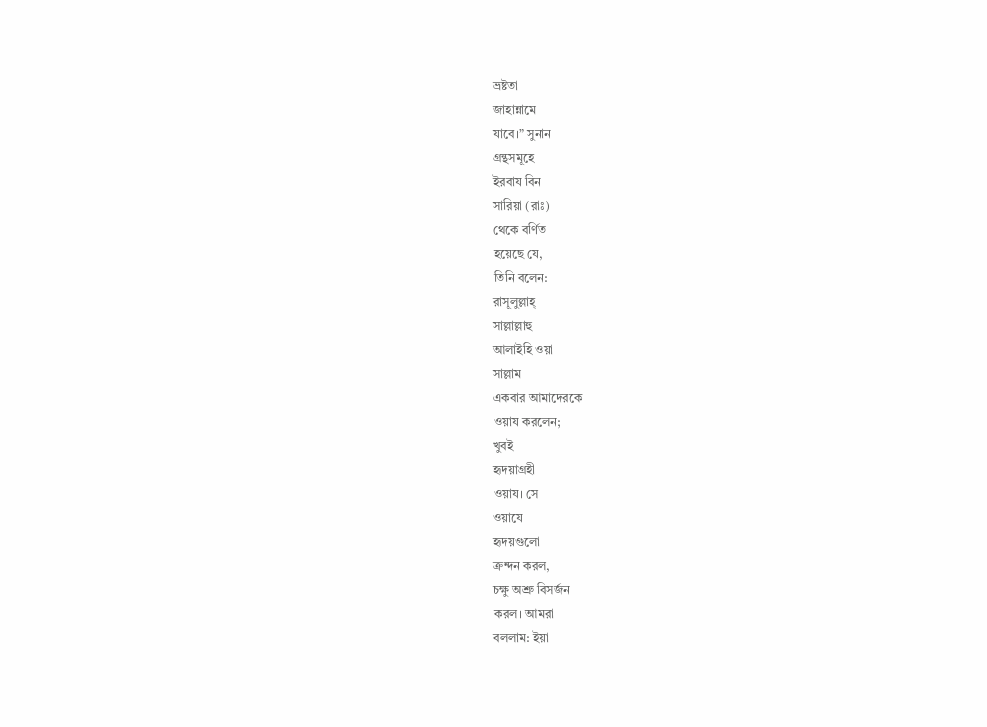ভ্রষ্টতা
জাহান্নামে
যাবে।” সুনান
গ্রন্থসমূহে
ইরবায বিন
সারিয়া (রাঃ)
থেকে বর্ণিত
হয়েছে যে,
তিনি বলেন:
রাসূলুল্লাহ্
সাল্লাল্লাহু
আলাইহি ওয়া
সাল্লাম
একবার আমাদেরকে
ওয়ায করলেন;
খুবই
হৃদয়াগ্রহী
ওয়ায। সে
ওয়াযে
হৃদয়গুলো
ক্রন্দন করল,
চক্ষু অশ্রু বিসর্জন
করল। আমরা
বললাম: ইয়া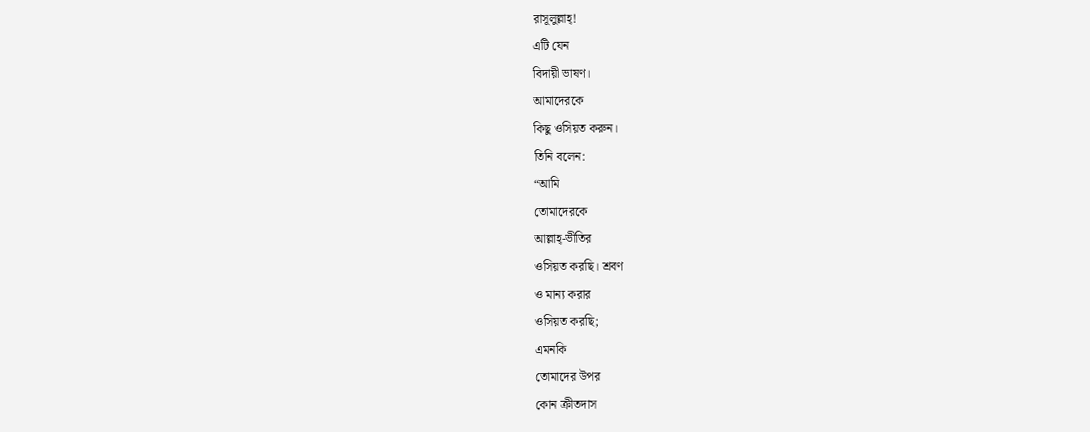রাসূলুল্লাহ্!
এটি যেন
বিদায়ী ভাষণ।
আমাদেরকে
কিছু ওসিয়ত করুন।
তিনি বলেন:
“আমি
তোমাদেরকে
আল্লাহ্-ভীতির
ওসিয়ত করছি। শ্রবণ
ও মান্য করার
ওসিয়ত করছি;
এমনকি
তোমাদের উপর
কোন ক্রীতদাস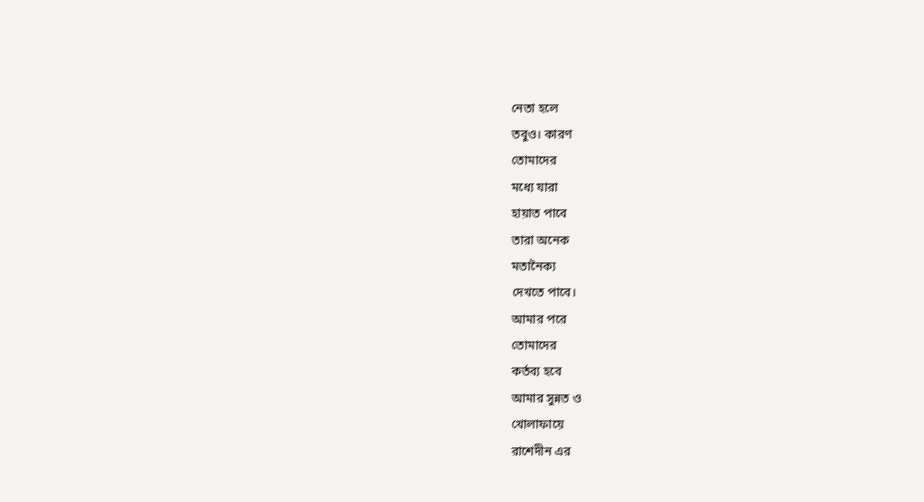নেতা হলে
তবুও। কারণ
তোমাদের
মধ্যে যারা
হায়াত পাবে
তারা অনেক
মতানৈক্য
দেখতে পাবে।
আমার পরে
তোমাদের
কর্তব্য হবে
আমার সুন্নত ও
খোলাফায়ে
রাশেদীন এর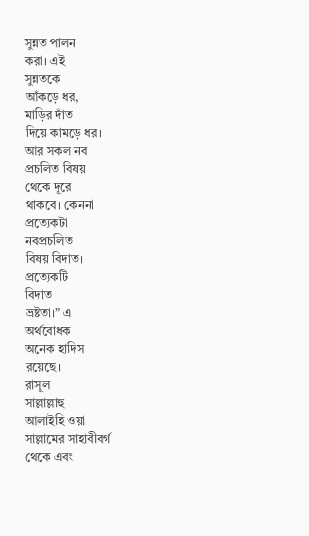সুন্নত পালন
করা। এই
সুন্নতকে
আঁকড়ে ধর,
মাড়ির দাঁত
দিয়ে কামড়ে ধর।
আর সকল নব
প্রচলিত বিষয়
থেকে দূরে
থাকবে। কেননা
প্রত্যেকটা
নবপ্রচলিত
বিষয় বিদাত।
প্রত্যেকটি
বিদাত
ভ্রষ্টতা।” এ
অর্থবোধক
অনেক হাদিস
রয়েছে।
রাসূল
সাল্লাল্লাহু
আলাইহি ওয়া
সাল্লামের সাহাবীবর্গ
থেকে এবং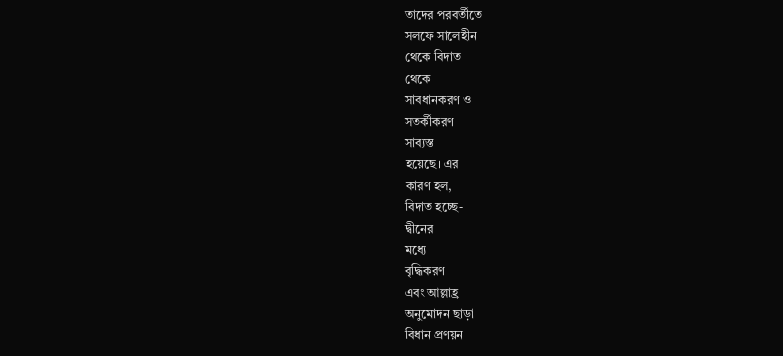তাদের পরবর্তীতে
সলফে সালেহীন
থেকে বিদাত
থেকে
সাবধানকরণ ও
সতর্কীকরণ
সাব্যস্ত
হয়েছে। এর
কারণ হল,
বিদাত হচ্ছে-
দ্বীনের
মধ্যে
বৃদ্ধিকরণ
এবং আল্লাহ্র
অনুমোদন ছাড়া
বিধান প্রণয়ন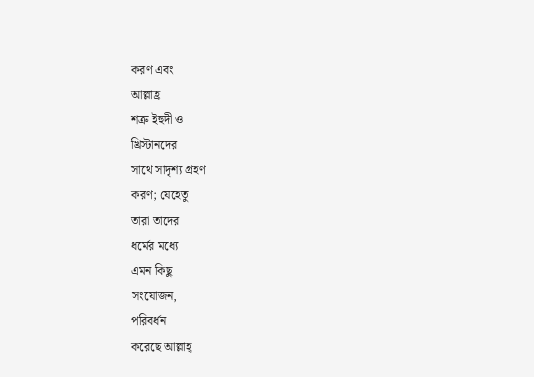করণ এবং
আল্লাহ্র
শত্রু ইহুদী ও
খ্রিস্টানদের
সাথে সাদৃশ্য গ্রহণ
করণ; যেহেতু
তারা তাদের
ধর্মের মধ্যে
এমন কিছু
সংযোজন,
পরিবর্ধন
করেছে আল্লাহ্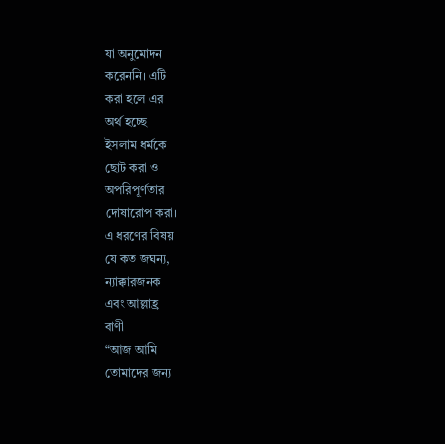যা অনুমোদন
করেননি। এটি
করা হলে এর
অর্থ হচ্ছে
ইসলাম ধর্মকে
ছোট করা ও
অপরিপূর্ণতার
দোষারোপ করা।
এ ধরণের বিষয়
যে কত জঘন্য,
ন্যাক্কারজনক
এবং আল্লাহ্র
বাণী
“আজ আমি
তোমাদের জন্য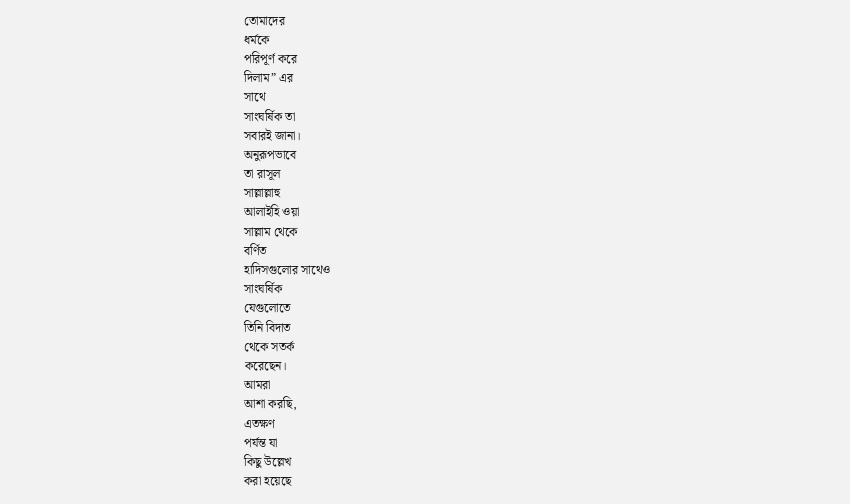তোমাদের
ধর্মকে
পরিপূর্ণ করে
দিলাম” এর
সাথে
সাংঘর্ষিক তা
সবারই জানা।
অনুরূপভাবে
তা রাসূল
সাল্লাল্লাহু
আলাইহি ওয়া
সাল্লাম থেকে
বর্ণিত
হাদিসগুলোর সাথেও
সাংঘর্ষিক
যেগুলোতে
তিনি বিদাত
থেকে সতর্ক
করেছেন।
আমরা
আশা করছি,
এতক্ষণ
পর্যন্ত যা
কিছু উল্লেখ
করা হয়েছে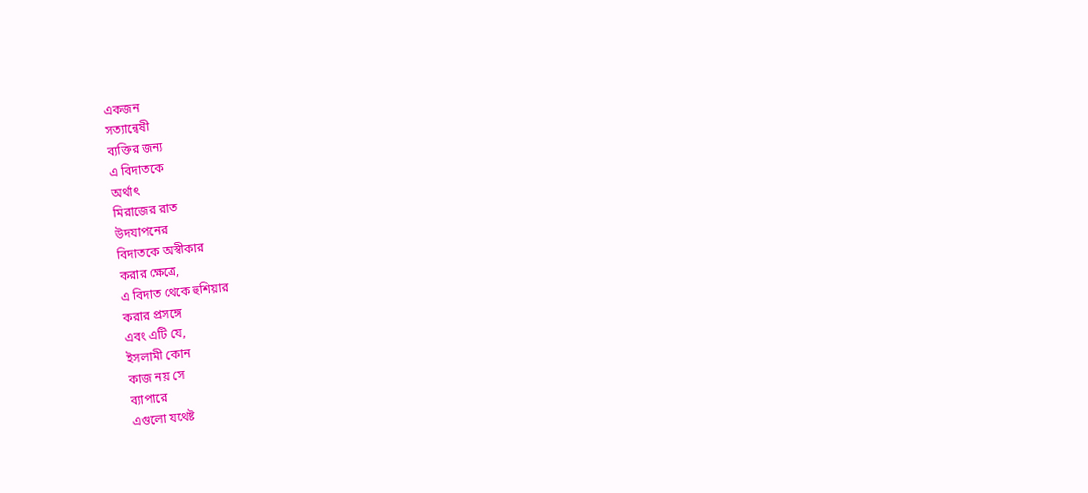একজন
সত্যান্বেষী
ব্যক্তির জন্য
এ বিদাতকে
অর্থাৎ
মিরাজের রাত
উদযাপনের
বিদাতকে অস্বীকার
করার ক্ষেত্রে,
এ বিদাত থেকে হুশিয়ার
করার প্রসঙ্গে
এবং এটি যে,
ইসলামী কোন
কাজ নয় সে
ব্যাপারে
এগুলো যথেষ্ট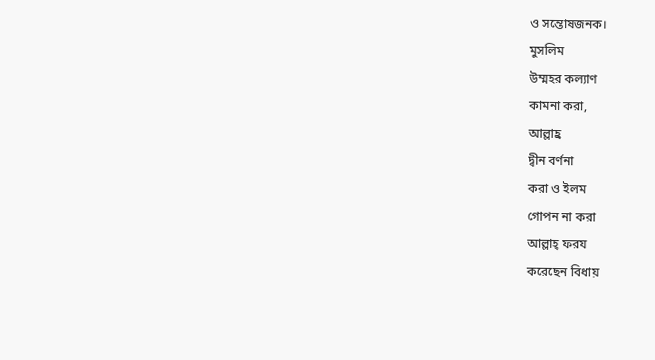ও সন্তোষজনক।
মুসলিম
উম্মহর কল্যাণ
কামনা করা,
আল্লাহ্র
দ্বীন বর্ণনা
করা ও ইলম
গোপন না করা
আল্লাহ্ ফরয
করেছেন বিধায়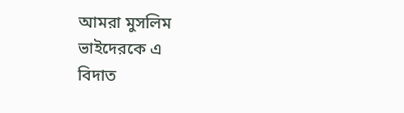আমরা মুসলিম
ভাইদেরকে এ
বিদাত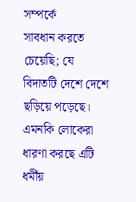সম্পর্কে
সাবধান করতে
চেয়েছি; যে
বিদাতটি দেশে দেশে
ছড়িয়ে পড়েছে।
এমনকি লোকেরা
ধারণা করছে এটি
ধর্মীয়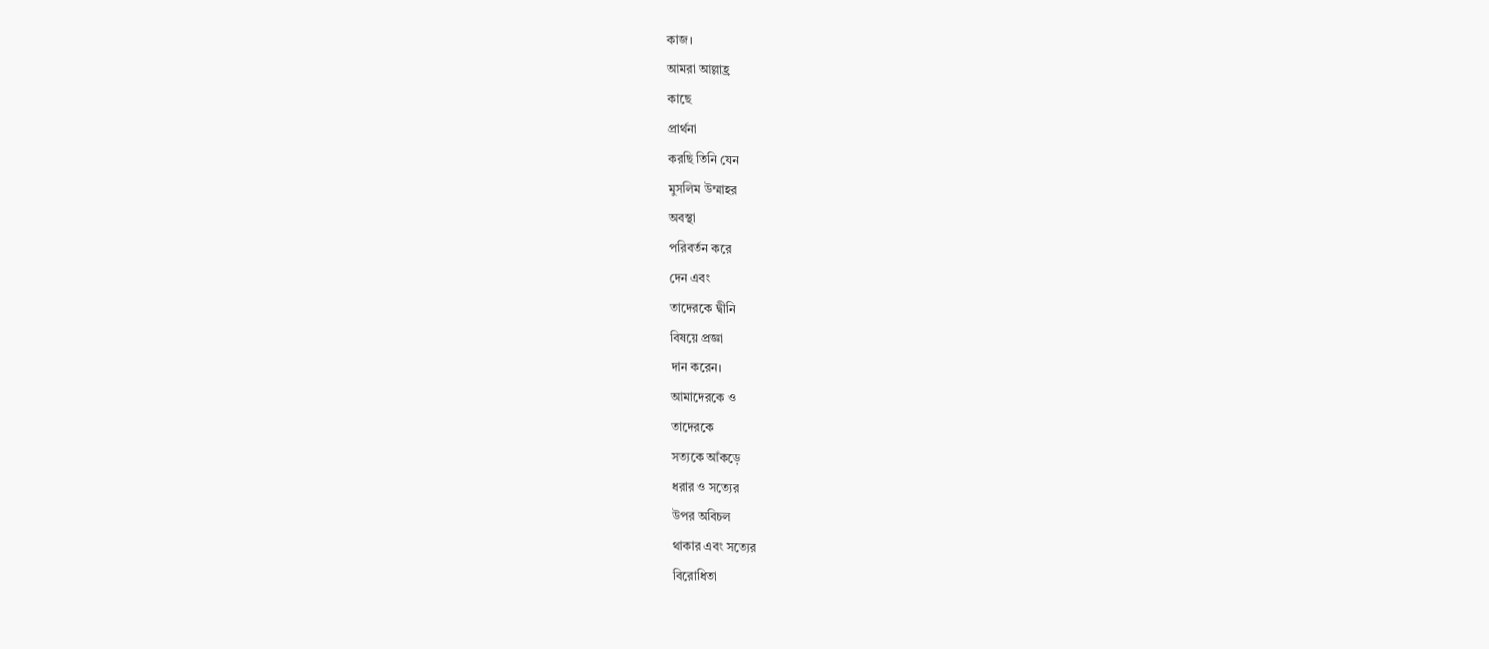কাজ।
আমরা আল্লাহ্র
কাছে
প্রার্থনা
করছি তিনি যেন
মুসলিম উম্মাহর
অবস্থা
পরিবর্তন করে
দেন এবং
তাদেরকে দ্বীনি
বিষয়ে প্রজ্ঞা
দান করেন।
আমাদেরকে ও
তাদেরকে
সত্যকে আঁকড়ে
ধরার ও সত্যের
উপর অবিচল
থাকার এবং সত্যের
বিরোধিতা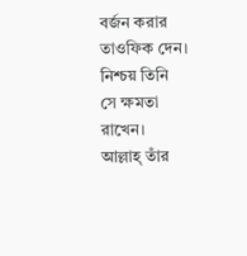বর্জন করার
তাওফিক দেন।
নিশ্চয় তিনি
সে ক্ষমতা
রাখেন।
আল্লাহ্ তাঁর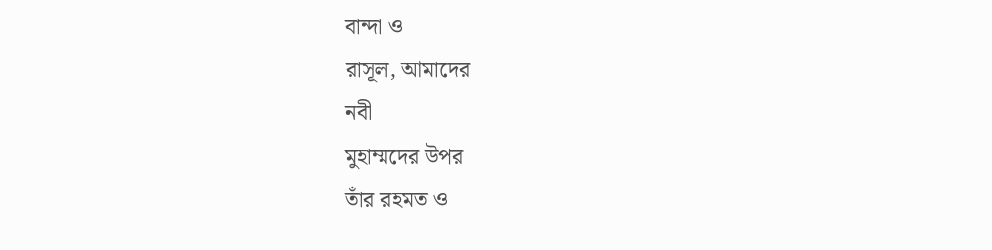বান্দা ও
রাসূল, আমাদের
নবী
মুহাম্মদের উপর
তাঁর রহমত ও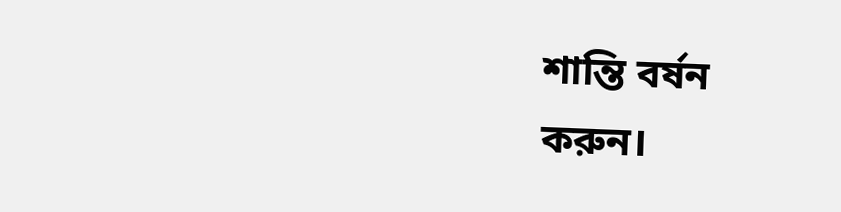শান্তি বর্ষন
করুন।